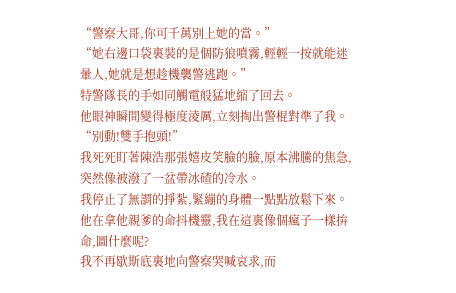“警察大哥,你可千萬別上她的當。”
“她右邊口袋裏裝的是個防狼噴霧,輕輕一按就能迷暈人,她就是想趁機襲警逃跑。”
特警隊長的手如同觸電般猛地縮了回去。
他眼神瞬間變得極度淩厲,立刻掏出警棍對準了我。
“別動!雙手抱頭!”
我死死盯著陳浩那張嬉皮笑臉的臉,原本沸騰的焦急,突然像被潑了一盆帶冰碴的冷水。
我停止了無謂的掙紮,緊繃的身體一點點放鬆下來。
他在拿他親爹的命抖機靈,我在這裏像個瘋子一樣拚命,圖什麼呢?
我不再歇斯底裏地向警察哭喊哀求,而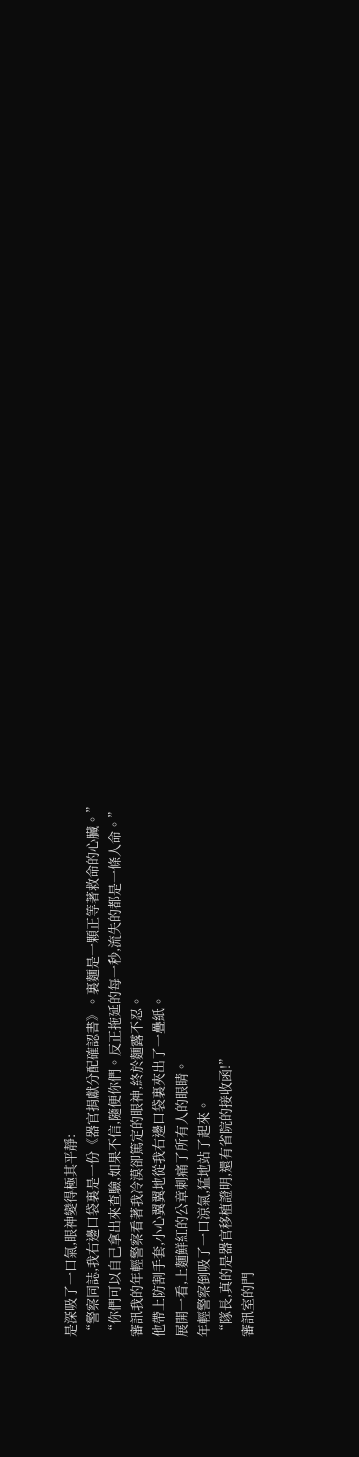是深吸了一口氣,眼神變得極其平靜:
“警察同誌,我右邊口袋裏是一份《器官捐獻分配確認書》。裏麵是一顆正等著救命的心臟。”
“你們可以自己拿出來查驗,如果不信,隨便你們。反正拖延的每一秒,流失的都是一條人命。”
審訊我的年輕警察看著我冷漠卻篤定的眼神,終於麵露不忍。
他帶上防割手套,小心翼翼地從我右邊口袋裏夾出了一疊紙。
展開一看,上麵鮮紅的公章刺痛了所有人的眼睛。
年輕警察倒吸了一口涼氣,猛地站了起來。
“隊長,真的是器官移植證明,還有省院的接收函!”
審訊室的門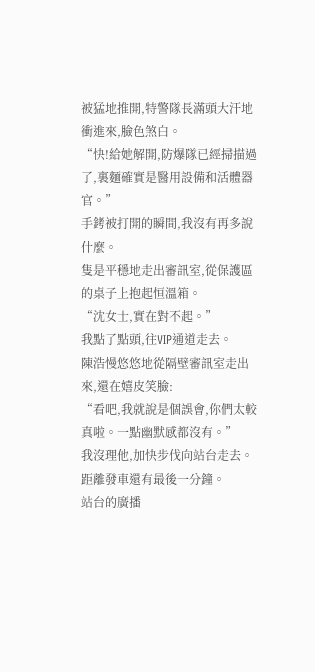被猛地推開,特警隊長滿頭大汗地衝進來,臉色煞白。
“快!給她解開,防爆隊已經掃描過了,裏麵確實是醫用設備和活體器官。”
手銬被打開的瞬間,我沒有再多說什麼。
隻是平穩地走出審訊室,從保護區的桌子上抱起恒溫箱。
“沈女士,實在對不起。”
我點了點頭,往VIP通道走去。
陳浩慢悠悠地從隔壁審訊室走出來,還在嬉皮笑臉:
“看吧,我就說是個誤會,你們太較真啦。一點幽默感都沒有。”
我沒理他,加快步伐向站台走去。
距離發車還有最後一分鐘。
站台的廣播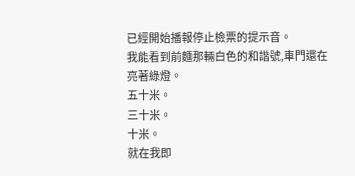已經開始播報停止檢票的提示音。
我能看到前麵那輛白色的和諧號,車門還在亮著綠燈。
五十米。
三十米。
十米。
就在我即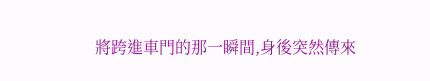將跨進車門的那一瞬間,身後突然傳來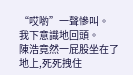“哎喲”一聲慘叫。
我下意識地回頭。
陳浩竟然一屁股坐在了地上,死死拽住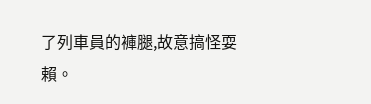了列車員的褲腿,故意搞怪耍賴。